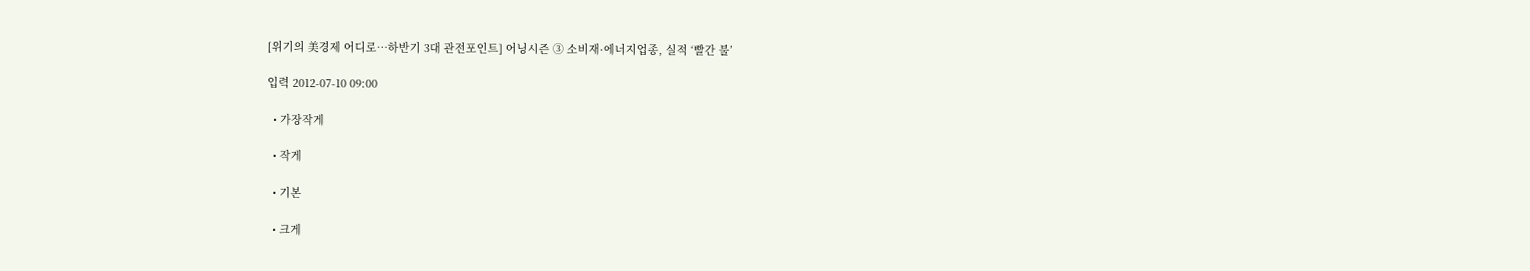[위기의 美경제 어디로…하반기 3대 관전포인트] 어닝시즌 ③ 소비재·에너지업종, 실적 ‘빨간 불’

입력 2012-07-10 09:00

  • 가장작게

  • 작게

  • 기본

  • 크게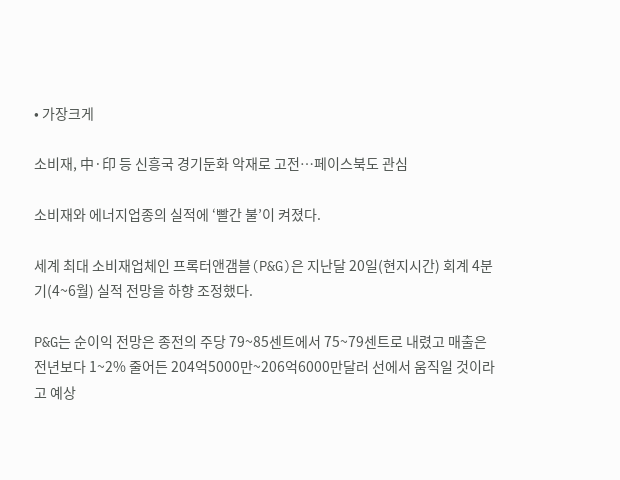• 가장크게

소비재, 中·印 등 신흥국 경기둔화 악재로 고전…페이스북도 관심

소비재와 에너지업종의 실적에 ‘빨간 불’이 켜졌다.

세계 최대 소비재업체인 프록터앤갬블(P&G)은 지난달 20일(현지시간) 회계 4분기(4~6월) 실적 전망을 하향 조정했다.

P&G는 순이익 전망은 종전의 주당 79~85센트에서 75~79센트로 내렸고 매출은 전년보다 1~2% 줄어든 204억5000만~206억6000만달러 선에서 움직일 것이라고 예상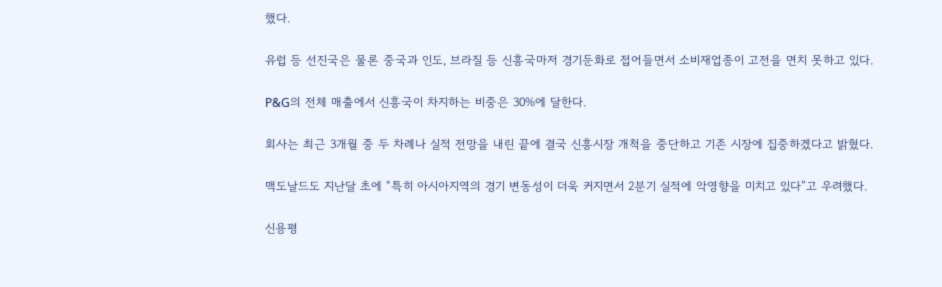했다.

유럽 등 선진국은 물론 중국과 인도, 브라질 등 신흥국마저 경기둔화로 접어들면서 소비재업종이 고전을 면치 못하고 있다.

P&G의 전체 매출에서 신흥국이 차지하는 비중은 30%에 달한다.

회사는 최근 3개월 중 두 차례나 실적 전망을 내린 끝에 결국 신흥시장 개척을 중단하고 기존 시장에 집중하겠다고 밝혔다.

맥도날드도 지난달 초에 “특히 아시아지역의 경기 변동성이 더욱 커지면서 2분기 실적에 악영향을 미치고 있다”고 우려했다.

신용평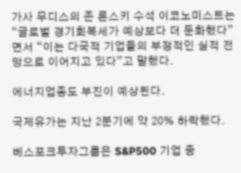가사 무디스의 존 론스키 수석 이코노미스트는 “글로벌 경기회복세가 예상보다 더 둔화했다”면서 “이는 다국적 기업들의 부정적인 실적 전망으로 이어지고 있다”고 말했다.

에너지업종도 부진이 예상된다.

국제유가는 지난 2분기에 약 20% 하락했다.

베스포크투자그룹은 S&P500 기업 중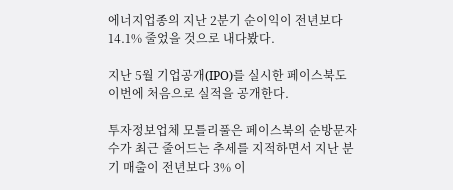에너지업종의 지난 2분기 순이익이 전년보다 14.1% 줄었을 것으로 내다봤다.

지난 5월 기업공개(IPO)를 실시한 페이스북도 이번에 처음으로 실적을 공개한다.

투자정보업체 모틀리풀은 페이스북의 순방문자 수가 최근 줄어드는 추세를 지적하면서 지난 분기 매출이 전년보다 3% 이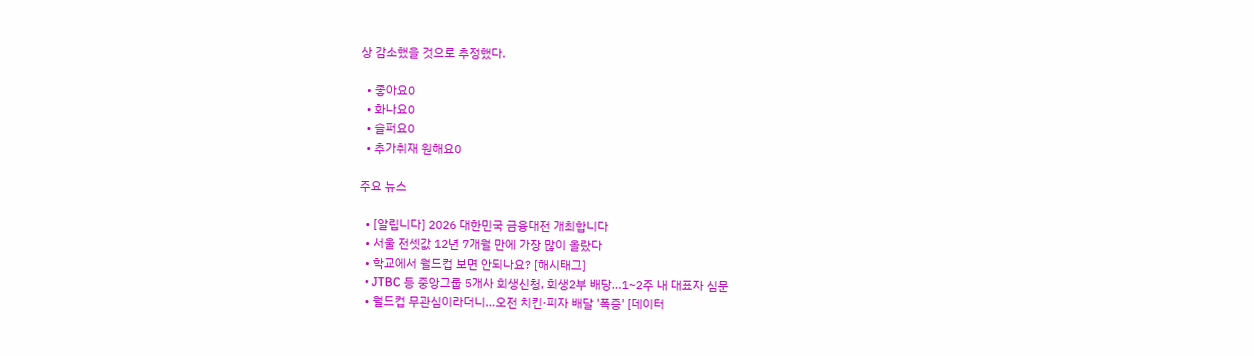상 감소했을 것으로 추정했다.

  • 좋아요0
  • 화나요0
  • 슬퍼요0
  • 추가취재 원해요0

주요 뉴스

  • [알립니다] 2026 대한민국 금융대전 개최합니다
  • 서울 전셋값 12년 7개월 만에 가장 많이 올랐다
  • 학교에서 월드컵 보면 안되나요? [해시태그]
  • JTBC 등 중앙그룹 5개사 회생신청, 회생2부 배당…1~2주 내 대표자 심문
  • 월드컵 무관심이라더니…오전 치킨·피자 배달 '폭증' [데이터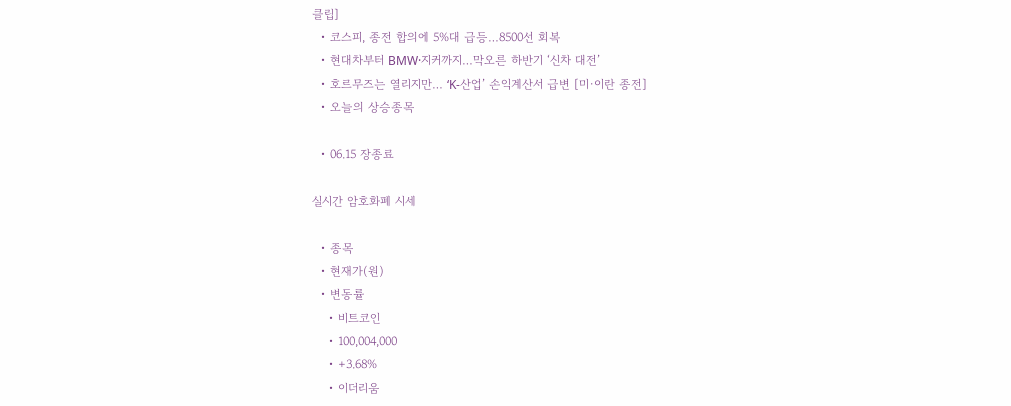클립]
  • 코스피, 종전 합의에 5%대 급등…8500선 회복
  • 현대차부터 BMW·지커까지…막오른 하반기 ‘신차 대전’
  • 호르무즈는 열리지만… ‘K-산업’ 손익계산서 급변 [미·이란 종전]
  • 오늘의 상승종목

  • 06.15 장종료

실시간 암호화폐 시세

  • 종목
  • 현재가(원)
  • 변동률
    • 비트코인
    • 100,004,000
    • +3.68%
    • 이더리움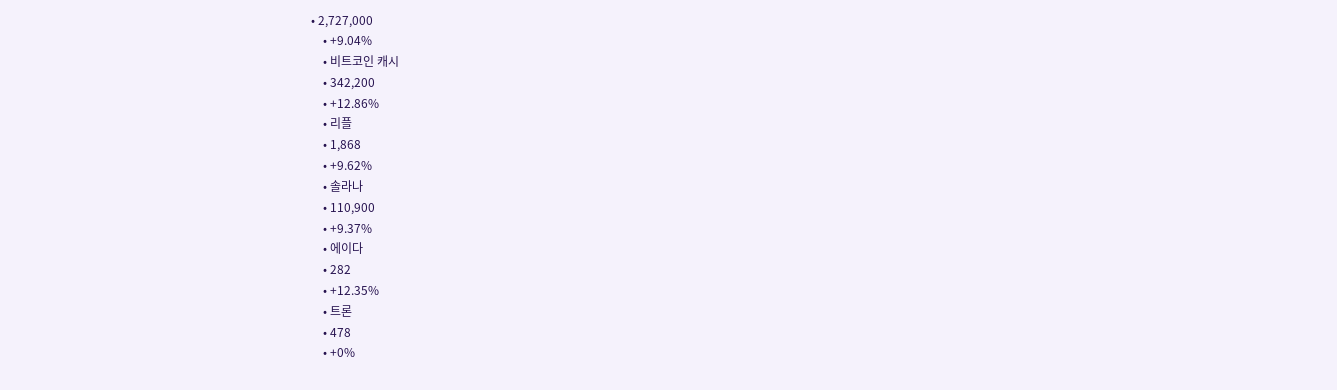• 2,727,000
    • +9.04%
    • 비트코인 캐시
    • 342,200
    • +12.86%
    • 리플
    • 1,868
    • +9.62%
    • 솔라나
    • 110,900
    • +9.37%
    • 에이다
    • 282
    • +12.35%
    • 트론
    • 478
    • +0%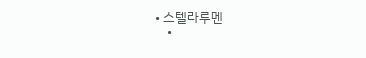• 스텔라루멘
    •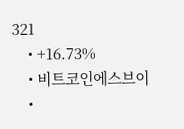321
    • +16.73%
    • 비트코인에스브이
    •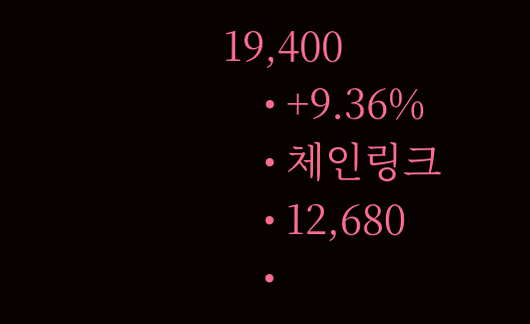19,400
    • +9.36%
    • 체인링크
    • 12,680
    •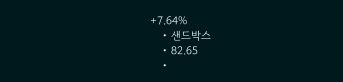+7.64%
    • 샌드박스
    • 82.65
    •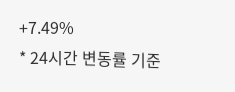+7.49%
* 24시간 변동률 기준